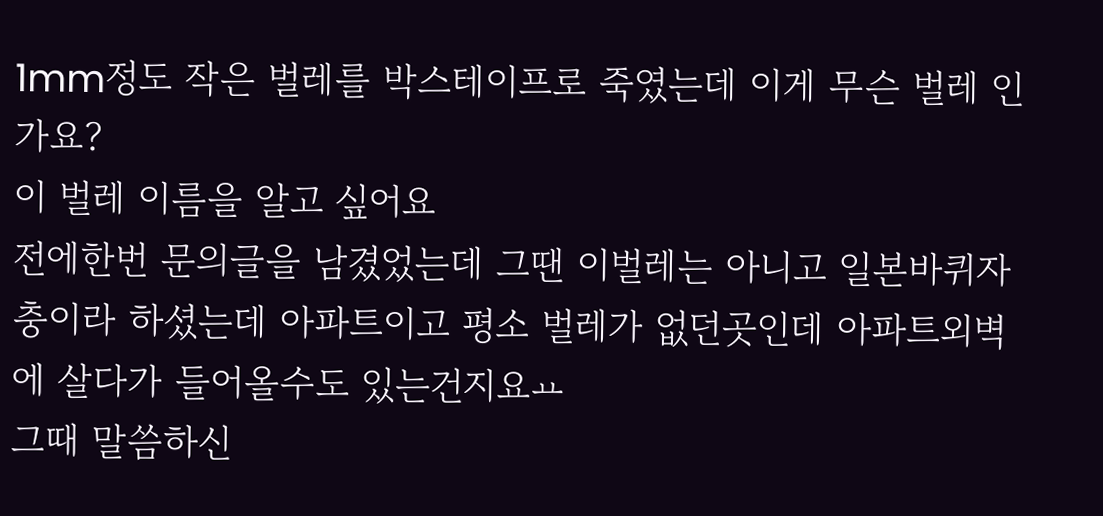1mm정도 작은 벌레를 박스테이프로 죽였는데 이게 무슨 벌레 인가요?
이 벌레 이름을 알고 싶어요
전에한번 문의글을 남겼었는데 그땐 이벌레는 아니고 일본바퀴자충이라 하셨는데 아파트이고 평소 벌레가 없던곳인데 아파트외벽에 살다가 들어올수도 있는건지요ㅛ
그때 말씀하신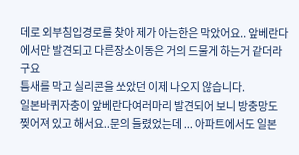데로 외부침입경로를 찾아 제가 아는한은 막았어요.. 앞베란다에서만 발견되고 다른장소이동은 거의 드물게 하는거 같더라구요
틈새를 막고 실리콘을 쏘았던 이제 나오지 않습니다.
일본바퀴자충이 앞베란다여러마리 발견되어 보니 방충망도 찢어져 있고 해서요..문의 들렸었는데 ... 아파트에서도 일본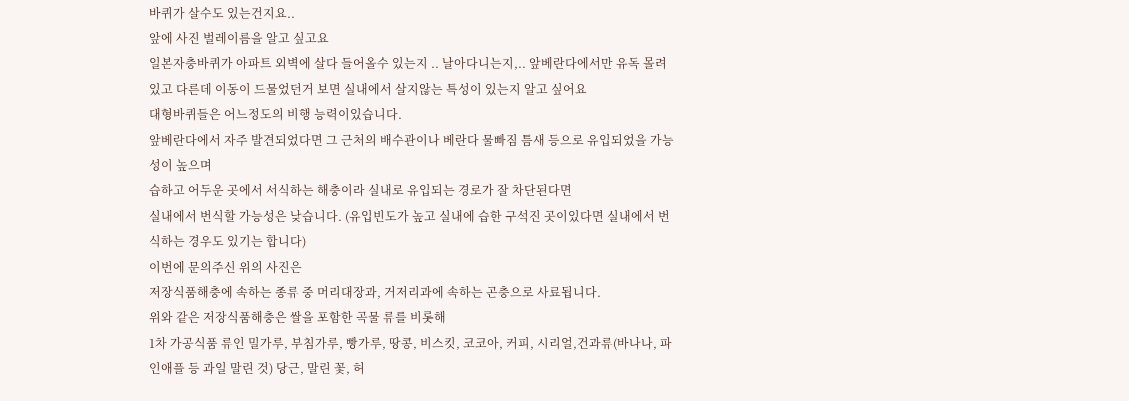바퀴가 살수도 있는건지요..
앞에 사진 벌레이름을 알고 싶고요
일본자충바퀴가 아파트 외벽에 살다 들어올수 있는지 .. 날아다니는지,.. 앞베란다에서만 유독 몰려 있고 다른데 이동이 드물었던거 보면 실내에서 살지않는 특성이 있는지 알고 싶어요
대형바퀴들은 어느정도의 비행 능력이있습니다.
앞베란다에서 자주 발견되었다면 그 근처의 배수관이나 베란다 물빠짐 틈새 등으로 유입되었을 가능성이 높으며
습하고 어두운 곳에서 서식하는 해충이라 실내로 유입되는 경로가 잘 차단된다면
실내에서 번식할 가능성은 낮습니다. (유입빈도가 높고 실내에 습한 구석진 곳이있다면 실내에서 번식하는 경우도 있기는 합니다)
이번에 문의주신 위의 사진은
저장식품해충에 속하는 종류 중 머리대장과, 거저리과에 속하는 곤충으로 사료됩니다.
위와 같은 저장식품해충은 쌀을 포함한 곡물 류를 비롯해
1차 가공식품 류인 밀가루, 부침가루, 빵가루, 땅콩, 비스킷, 코코아, 커피, 시리얼,건과류(바나나, 파인애플 등 과일 말린 것) 당근, 말린 꽃, 허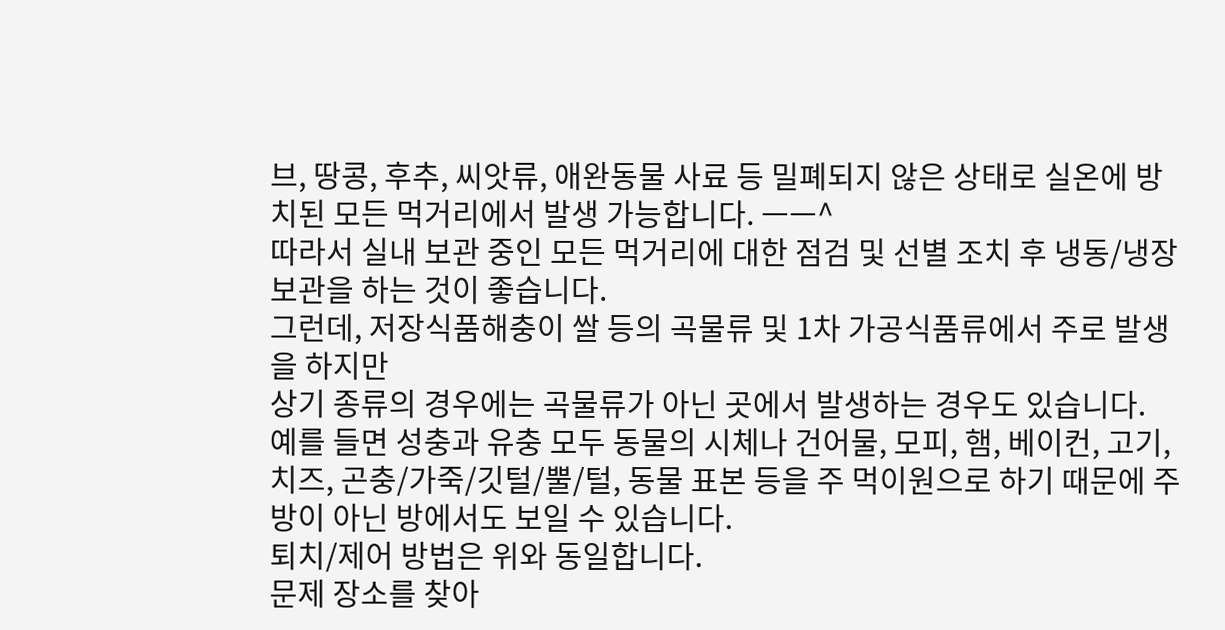브, 땅콩, 후추, 씨앗류, 애완동물 사료 등 밀폐되지 않은 상태로 실온에 방치된 모든 먹거리에서 발생 가능합니다. ㅡㅡ^
따라서 실내 보관 중인 모든 먹거리에 대한 점검 및 선별 조치 후 냉동/냉장 보관을 하는 것이 좋습니다.
그런데, 저장식품해충이 쌀 등의 곡물류 및 1차 가공식품류에서 주로 발생을 하지만
상기 종류의 경우에는 곡물류가 아닌 곳에서 발생하는 경우도 있습니다.
예를 들면 성충과 유충 모두 동물의 시체나 건어물, 모피, 햄, 베이컨, 고기, 치즈, 곤충/가죽/깃털/뿔/털, 동물 표본 등을 주 먹이원으로 하기 때문에 주방이 아닌 방에서도 보일 수 있습니다.
퇴치/제어 방법은 위와 동일합니다.
문제 장소를 찾아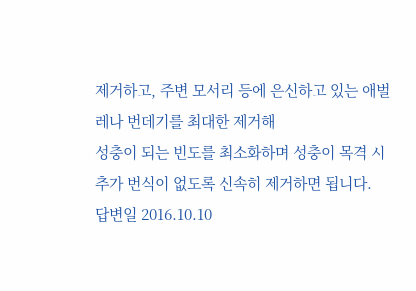제거하고, 주변 모서리 등에 은신하고 있는 애벌레나 번데기를 최대한 제거해
성충이 되는 빈도를 최소화하며 성충이 목격 시 추가 번식이 없도록 신속히 제거하면 됩니다.
답변일 2016.10.10